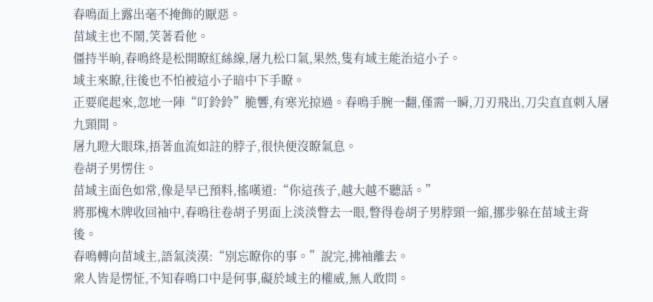春鳴面上露出毫不掩飾的厭惡。
苗域主也不鬧,笑著看他。
僵持半晌,春鳴終是松開瞭紅絲線,屠九松口氣,果然,隻有域主能治這小子。
域主來瞭,往後也不怕被這小子暗中下手瞭。
正要爬起來,忽地一陣“叮鈴鈴”脆響,有寒光掠過。春鳴手腕一翻,僅需一瞬,刀刃飛出,刀尖直直刺入屠九頸間。
屠九瞪大眼珠,捂著血流如註的脖子,很快便沒瞭氣息。
卷胡子男愣住。
苗域主面色如常,像是早已預料,搖嘆道:“你這孩子,越大越不聽話。”
將那槐木牌收回袖中,春鳴往卷胡子男面上淡淡瞥去一眼,瞥得卷胡子男脖頸一縮,挪步躲在苗域主背後。
春鳴轉向苗域主,語氣淡漠:“別忘瞭你的事。”說完,拂袖離去。
衆人皆是愣怔,不知春鳴口中是何事,礙於域主的權威,無人敢問。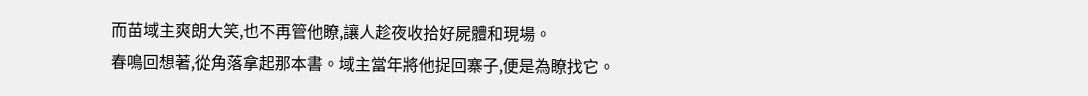而苗域主爽朗大笑,也不再管他瞭,讓人趁夜收拾好屍體和現場。
春鳴回想著,從角落拿起那本書。域主當年將他捉回寨子,便是為瞭找它。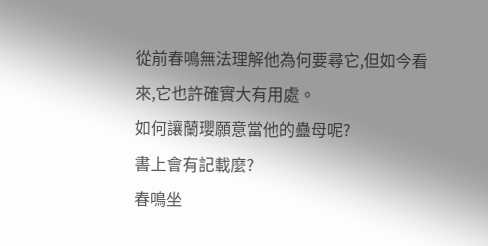從前春鳴無法理解他為何要尋它,但如今看來,它也許確實大有用處。
如何讓蘭瓔願意當他的蠱母呢?
書上會有記載麼?
春鳴坐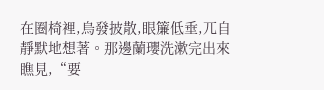在圈椅裡,烏發披散,眼簾低垂,兀自靜默地想著。那邊蘭瓔洗漱完出來瞧見,“要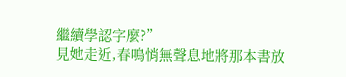繼續學認字麼?”
見她走近,春鳴悄無聲息地將那本書放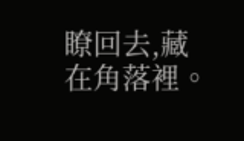瞭回去,藏在角落裡。